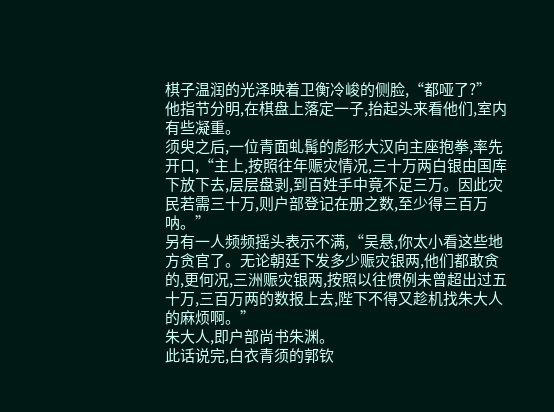棋子温润的光泽映着卫衡冷峻的侧脸,“都哑了?”
他指节分明,在棋盘上落定一子,抬起头来看他们,室内有些凝重。
须臾之后,一位青面虬髯的彪形大汉向主座抱拳,率先开口,“主上,按照往年赈灾情况,三十万两白银由国库下放下去,层层盘剥,到百姓手中竟不足三万。因此灾民若需三十万,则户部登记在册之数,至少得三百万呐。”
另有一人频频摇头表示不满,“吴悬,你太小看这些地方贪官了。无论朝廷下发多少赈灾银两,他们都敢贪的,更何况,三洲赈灾银两,按照以往惯例未曾超出过五十万,三百万两的数报上去,陛下不得又趁机找朱大人的麻烦啊。”
朱大人,即户部尚书朱渊。
此话说完,白衣青须的郭钦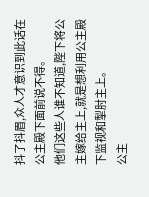抖了抖眉,众人才意识到此话在公主殿下面前说不得。
他们这些人谁不知道,陛下将公主嫁给主上,就是想利用公主殿下监视和掣肘主上。
公主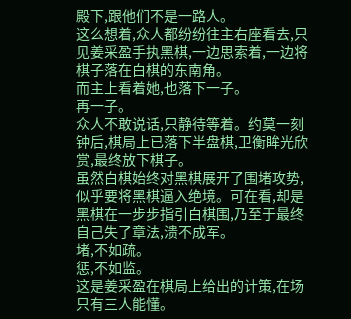殿下,跟他们不是一路人。
这么想着,众人都纷纷往主右座看去,只见姜采盈手执黑棋,一边思索着,一边将棋子落在白棋的东南角。
而主上看着她,也落下一子。
再一子。
众人不敢说话,只静待等着。约莫一刻钟后,棋局上已落下半盘棋,卫衡眸光欣赏,最终放下棋子。
虽然白棋始终对黑棋展开了围堵攻势,似乎要将黑棋逼入绝境。可在看,却是黑棋在一步步指引白棋围,乃至于最终自己失了章法,溃不成军。
堵,不如疏。
惩,不如监。
这是姜采盈在棋局上给出的计策,在场只有三人能懂。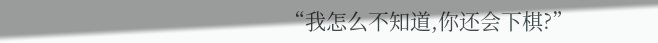“我怎么不知道,你还会下棋?”